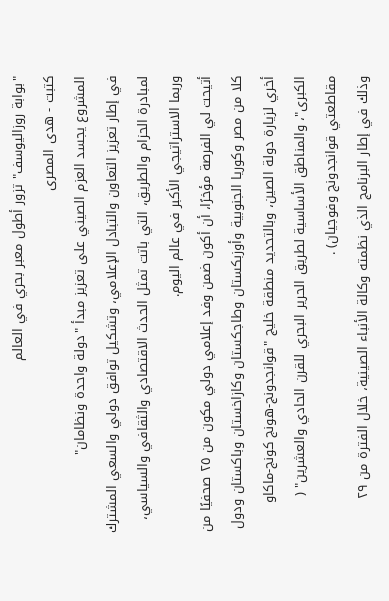"بوابة روزاليوسف" تزور أطول معبر بحري في العالم
كتبت - هدى المصرى
المشروع يجسد العزم الصيني على تعزيز مبدأ "دولة واحدة ونظامان"
في إطار تعزيز التعاون والتبادل الإعلامي، وتشكيل توافق دولي والسعي المشترك لمبادرة الحزام والطريق، التي باتت تمثل الحدث الاقتصادي والثقافي والسياسي، وربما الاستراتيجي الأكبر في عالم اليوم.
أتيحت لي الفرصة مؤخرًا، أن أكون ضمن وفد إعلامي دولي مكون من ٢٥ صحفيًا من كلا من مصر وكوريا الجنوبية وأوزبكستان وطاجكستان وكازاخستان وباكستان ودول أخري لزيارة دولة الصين، وبالتحديد منطقة خليج "قوانجدونج-هونج كونج-ماكاو الكبرى"، والمناطق الأساسية لطريق الحرير البحري للقرن الحادي والعشرين" ( مقاطعتي قوانجدونج وفوجيان) .
وذلك في إطار البرنامج الذي نظمته وكالة الأنباء الصينية، خلال الفترة من ٢٩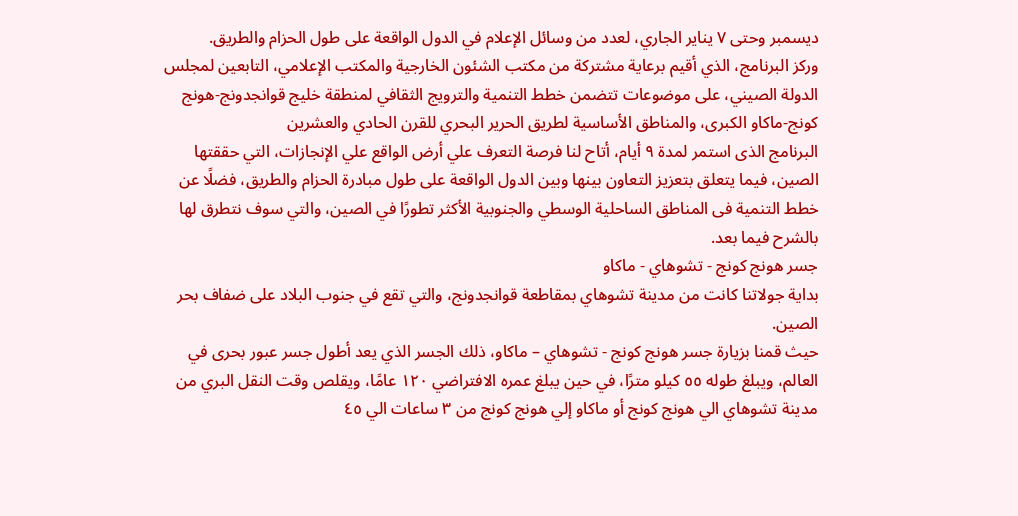ديسمبر وحتى ٧ يناير الجاري، لعدد من وسائل الإعلام في الدول الواقعة على طول الحزام والطريق.
وركز البرنامج، الذي أقيم برعاية مشتركة من مكتب الشئون الخارجية والمكتب الإعلامي، التابعين لمجلس الدولة الصيني، على موضوعات تتضمن خطط التنمية والترويج الثقافي لمنطقة خليج قوانجدونج-هونج كونج-ماكاو الكبرى، والمناطق الأساسية لطريق الحرير البحري للقرن الحادي والعشرين
البرنامج الذى استمر لمدة ٩ أيام، أتاح لنا فرصة التعرف علي أرض الواقع علي الإنجازات، التي حققتها الصين، فيما يتعلق بتعزيز التعاون بينها وبين الدول الواقعة على طول مبادرة الحزام والطريق، فضلًا عن خطط التنمية فى المناطق الساحلية الوسطي والجنوبية الأكثر تطورًا في الصين، والتي سوف نتطرق لها بالشرح فيما بعد.
جسر هونج كونج - تشوهاي - ماكاو
بداية جولاتنا كانت من مدينة تشوهاي بمقاطعة قوانجدونج، والتي تقع في جنوب البلاد على ضفاف بحر الصين.
حيث قمنا بزيارة جسر هونج كونج - تشوهاي – ماكاو، ذلك الجسر الذي يعد أطول جسر عبور بحرى في العالم، ويبلغ طوله ٥٥ كيلو مترًا، في حين يبلغ عمره الافتراضي ١٢٠ عامًا، ويقلص وقت النقل البري من مدينة تشوهاي الي هونج كونج أو ماكاو إلي هونج كونج من ٣ ساعات الي ٤٥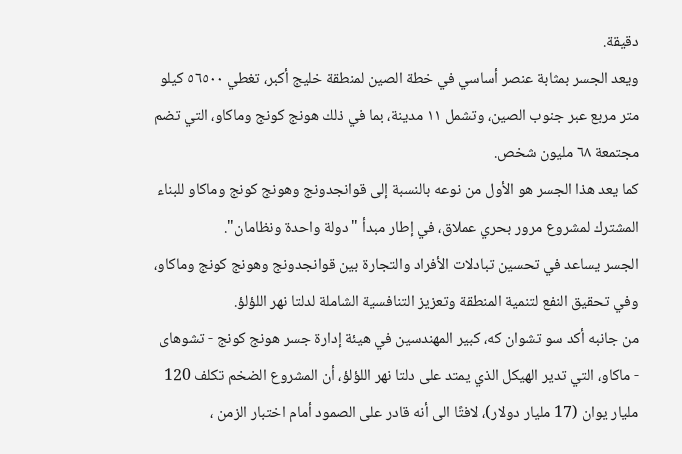دقيقة.
ويعد الجسر بمثابة عنصر أساسي في خطة الصين لمنطقة خليج أكبر، تغطي ٥٦٥٠٠ كيلو متر مربع عبر جنوب الصين، وتشمل ١١ مدينة، بما في ذلك هونج كونج وماكاو، التي تضم مجتمعة ٦٨ مليون شخص.
كما يعد هذا الجسر هو الأول من نوعه بالنسبة إلى قوانجدونج وهونج كونج وماكاو للبناء المشترك لمشروع مرور بحري عملاق، في إطار مبدأ "دولة واحدة ونظامان".
الجسر يساعد في تحسين تبادلات الأفراد والتجارة بين قوانجدونج وهونج كونج وماكاو، وفي تحقيق النفع لتنمية المنطقة وتعزيز التنافسية الشاملة لدلتا نهر اللؤلؤ.
من جانبه أكد سو تشوان كه، كبير المهندسين في هيئة إدارة جسر هونج كونج - تشوهاى - ماكاو، التي تدير الهيكل الذي يمتد على دلتا نهر اللؤلؤ، أن المشروع الضخم تكلف 120 مليار يوان (17 مليار دولار)، لافتًا الى أنه قادر على الصمود أمام اختبار الزمن ،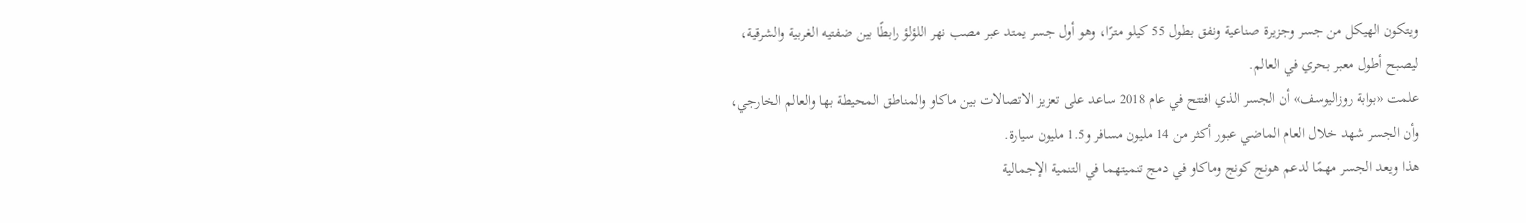ويتكون الهيكل من جسر وجزيرة صناعية ونفق بطول 55 كيلو مترًا، وهو أول جسر يمتد عبر مصب نهر اللؤلؤ رابطًا بين ضفتيه الغربية والشرقية، ليصبح أطول معبر بحري في العالم.
علمت «بوابة روزاليوسف» أن الجسر الذي افتتح في عام 2018 ساعد على تعزيز الاتصالات بين ماكاو والمناطق المحيطة بها والعالم الخارجي، وأن الجسر شهد خلال العام الماضي عبور أكثر من 14 مليون مسافر و1.5 مليون سيارة.
هذا ويعد الجسر مهمًا لدعم هونج كونج وماكاو في دمج تنميتهما في التنمية الإجمالية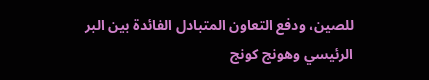للصين، ودفع التعاون المتبادل الفائدة بين البر الرئيسي وهونج كونج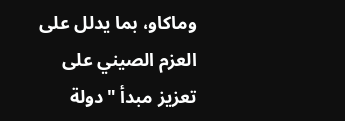وماكاو، بما يدلل على العزم الصيني على تعزيز مبدأ "دولة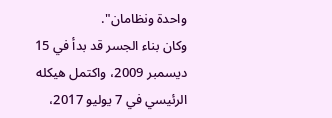واحدة ونظامان".
وكان بناء الجسر قد بدأ في 15 ديسمبر 2009، واكتمل هيكله الرئيسي في 7 يوليو 2017،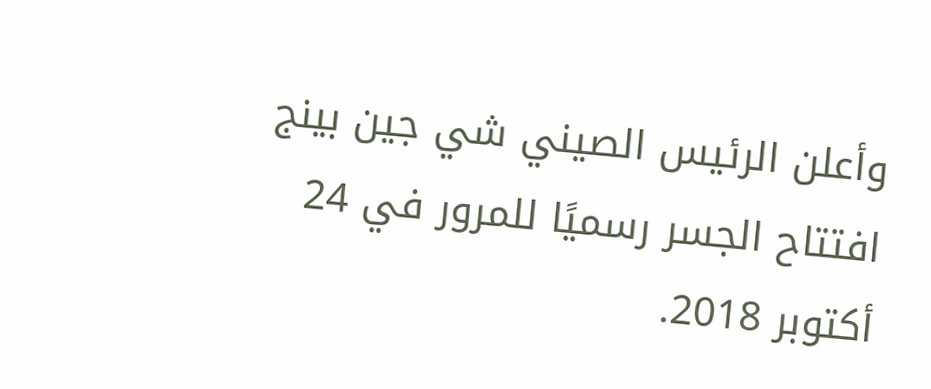وأعلن الرئيس الصيني شي جين بينج افتتاح الجسر رسميًا للمرور في 24 أكتوبر 2018.